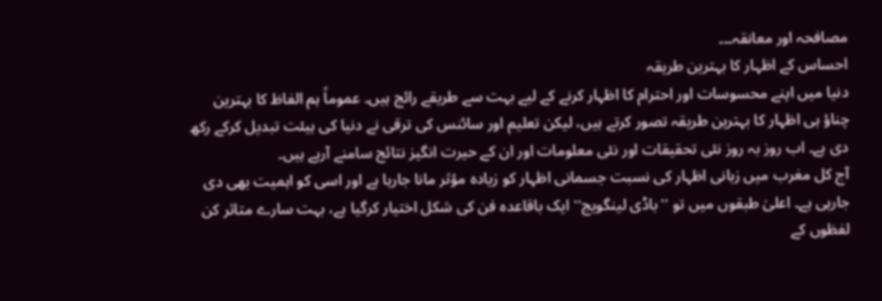مصافحہ اور معانقہ۔۔۔
احساس کے اظہار کا بہترین طریقہ
دنیا میں اپنے محسوسات اور احترام کا اظہار کرنے کے لیے بہت سے طریقے رائج ہیں۔ عموماً ہم الفاظ کا بہترین چناؤ ہی اظہار کا بہترین طریقہ تصور کرتے ہیں، لیکن تعلیم اور سائنس کی ترقی نے دنیا کی ہیئت تبدیل کرکے رکھ دی ہے۔ اب روز بہ روز نئی تحقیقات اور نئی معلومات اور ان کے حیرت انگیز نتائج سامنے آرہے ہیں۔
آج کل مغرب میں زبانی اظہار کی نسبت جسمانی اظہار کو زیادہ مؤثر مانا جارہا ہے اور اسی کو اہمیت بھی دی جارہی ہے۔ اعلیٰ طبقوں میں تو ''باڈی لینگویج'' ایک باقاعدہ فن کی شکل اختیار کرگیا ہے، بہت سارے متاثر کن لفظوں کے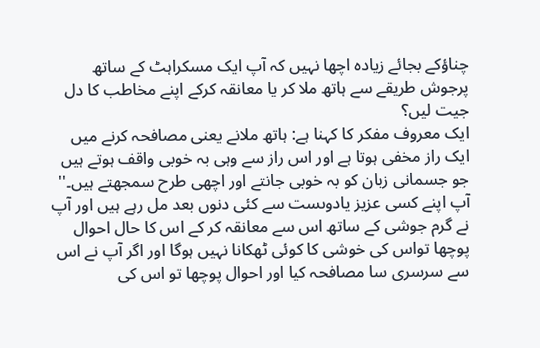چناؤکے بجائے زیادہ اچھا نہیں کہ آپ ایک مسکراہٹ کے ساتھ پرجوش طریقے سے ہاتھ ملا کر یا معانقہ کرکے اپنے مخاطب کا دل جیت لیں؟
ایک معروف مفکر کا کہنا ہے: ہاتھ ملانے یعنی مصافحہ کرنے میں ایک راز مخفی ہوتا ہے اور اس راز سے وہی بہ خوبی واقف ہوتے ہیں جو جسمانی زبان کو بہ خوبی جانتے اور اچھی طرح سمجھتے ہیں۔''
آپ اپنے کسی عزیز یادوںست سے کئی دنوں بعد مل رہے ہیں اور آپ نے گرم جوشی کے ساتھ اس سے معانقہ کر کے اس کا حال احوال پوچھا تواس کی خوشی کا کوئی ٹھکانا نہیں ہوگا اور اگر آپ نے اس سے سرسری سا مصافحہ کیا اور احوال پوچھا تو اس کی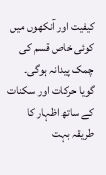کیفیت اور آنکھوں میں کوئی خاص قسم کی چمک پیدانہ ہوگی۔ گویا حرکات اور سکنات کے ساتھ اظہار کا طریقہ بہت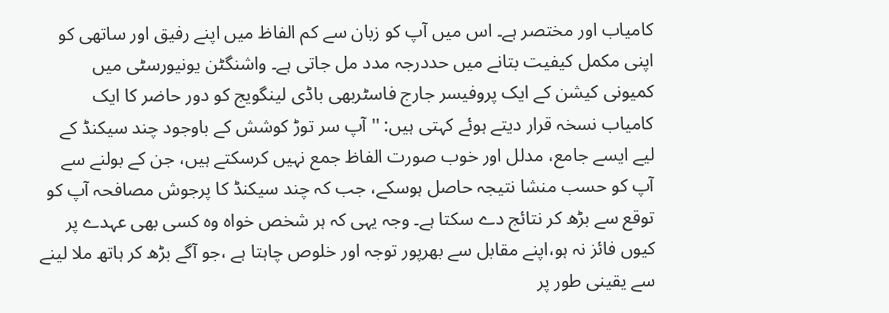کامیاب اور مختصر ہے۔ اس میں آپ کو زبان سے کم الفاظ میں اپنے رفیق اور ساتھی کو اپنی مکمل کیفیت بتانے میں حددرجہ مدد مل جاتی ہے۔ واشنگٹن یونیورسٹی میں کمیونی کیشن کے ایک پروفیسر جارج فاسٹربھی باڈی لینگویج کو دور حاضر کا ایک کامیاب نسخہ قرار دیتے ہوئے کہتی ہیں: ''آپ سر توڑ کوشش کے باوجود چند سیکنڈ کے لیے ایسے جامع، مدلل اور خوب صورت الفاظ جمع نہیں کرسکتے ہیں، جن کے بولنے سے آپ کو حسب منشا نتیجہ حاصل ہوسکے، جب کہ چند سیکنڈ کا پرجوش مصافحہ آپ کو توقع سے بڑھ کر نتائج دے سکتا ہے۔ وجہ یہی کہ ہر شخص خواہ وہ کسی بھی عہدے پر کیوں فائز نہ ہو،اپنے مقابل سے بھرپور توجہ اور خلوص چاہتا ہے ،جو آگے بڑھ کر ہاتھ ملا لینے سے یقینی طور پر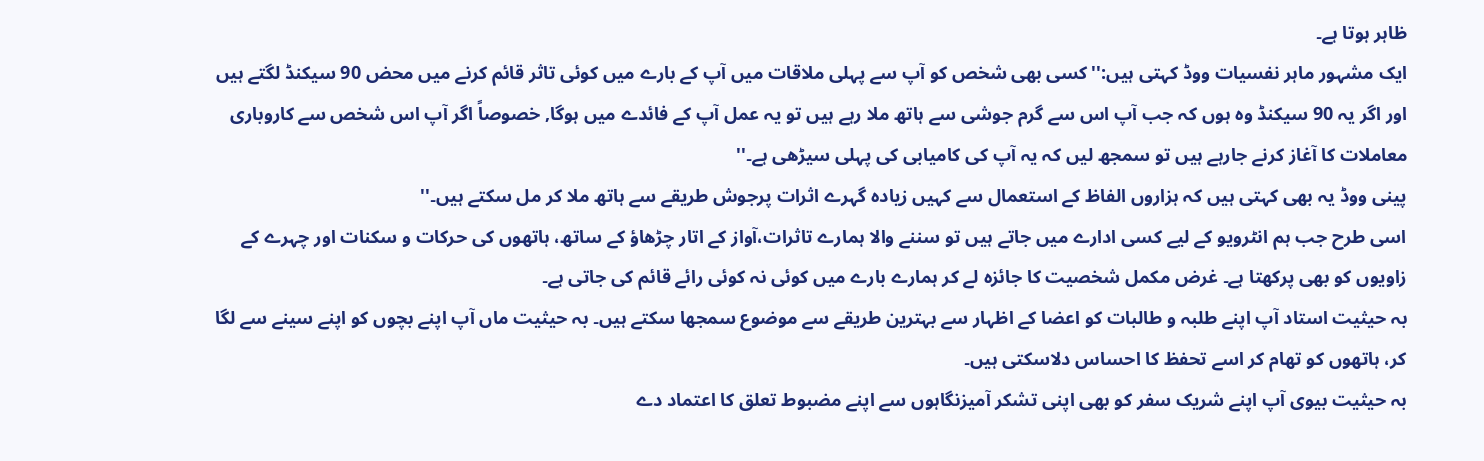ظاہر ہوتا ہے۔
ایک مشہور ماہر نفسیات ووڈ کہتی ہیں:''کسی بھی شخص کو آپ سے پہلی ملاقات میں آپ کے بارے میں کوئی تاثر قائم کرنے میں محض 90 سیکنڈ لگتے ہیں اور اگر یہ 90 سیکنڈ وہ ہوں کہ جب آپ اس سے گرم جوشی سے ہاتھ ملا رہے ہیں تو یہ عمل آپ کے فائدے میں ہوگا, خصوصاً اگر آپ اس شخص سے کاروباری معاملات کا آغاز کرنے جارہے ہیں تو سمجھ لیں کہ یہ آپ کی کامیابی کی پہلی سیڑھی ہے۔''
پینی ووڈ یہ بھی کہتی ہیں کہ ہزاروں الفاظ کے استعمال سے کہیں زیادہ گہرے اثرات پرجوش طریقے سے ہاتھ ملا کر مل سکتے ہیں۔''
اسی طرح جب ہم انٹرویو کے لیے کسی ادارے میں جاتے ہیں تو سننے والا ہمارے تاثرات،آواز کے اتار چڑھاؤ کے ساتھ، ہاتھوں کی حرکات و سکنات اور چہرے کے زاویوں کو بھی پرکھتا ہے۔ غرض مکمل شخصیت کا جائزہ لے کر ہمارے بارے میں کوئی نہ کوئی رائے قائم کی جاتی ہے۔
بہ حیثیت استاد آپ اپنے طلبہ و طالبات کو اعضا کے اظہار سے بہترین طریقے سے موضوع سمجھا سکتے ہیں۔ بہ حیثیت ماں آپ اپنے بچوں کو اپنے سینے سے لگا کر، ہاتھوں کو تھام کر اسے تحفظ کا احساس دلاسکتی ہیں۔
بہ حیثیت بیوی آپ اپنے شریک سفر کو بھی اپنی تشکر آمیزنگاہوں سے اپنے مضبوط تعلق کا اعتماد دے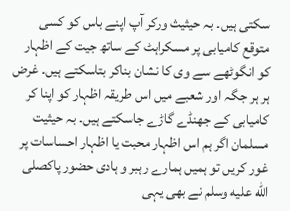سکتی ہیں۔ بہ حیثیث ورکر آپ اپنے باس کو کسی متوقع کامیابی پر مسکراہٹ کے ساتھ جیت کے اظہار کو انگوٹھے سے وی کا نشان بناکر بتاسکتے ہیں۔ غرض ہر ہر جگہ اور شعبے میں اس طریقہ اظہار کو اپنا کر کامیابی کے جھنڈے گاڑے جاسکتے ہیں۔ بہ حیثیت مسلمان اگر ہم اس اظہار محبت یا اظہار احساسات پر غور کریں تو ہمیں ہمارے رہبر و ہادی حضور پاکصلى الله عليه وسلم نے بھی یہی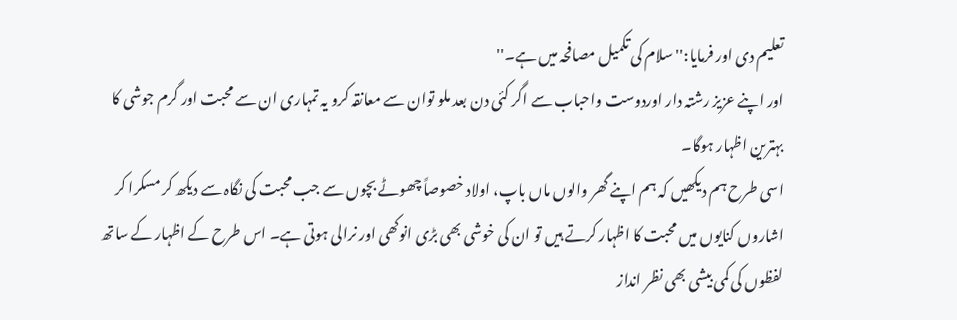تعلیم دی اور فرمایا:''سلام کی تکمیل مصافحہ میں ہے۔''
اور اپنے عزیز رشتہ دار اوردوست واحباب سے اگر کئی دن بعد ملو توان سے معانقہ کرو یہ تمہاری ان سے محبت اور گرم جوشی کا بہترین اظہار ہوگا۔
اسی طرح ہم دیکھیں کہ ہم اپنے گھر والوں ماں باپ، اولاد خصوصاً چھوٹے بچوں سے جب محبت کی نگاہ سے دیکھ کر مسکرا کر اشاروں کنایوں میں محبت کا اظہار کرتے ہیں تو ان کی خوشی بھی بڑی انوکھی اور نرالی ہوتی ہے۔ اس طرح کے اظہار کے ساتھ لفظوں کی کمی بیشی بھی نظر انداز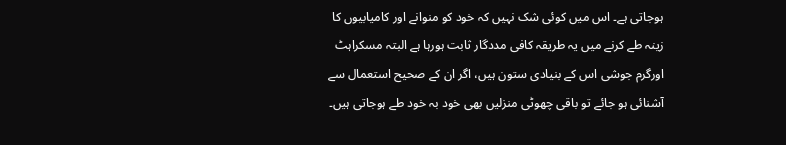ہوجاتی ہے۔ اس میں کوئی شک نہیں کہ خود کو منوانے اور کامیابیوں کا زینہ طے کرنے میں یہ طریقہ کافی مددگار ثابت ہورہا ہے البتہ مسکراہٹ اورگرم جوشی اس کے بنیادی ستون ہیں، اگر ان کے صحیح استعمال سے آشنائی ہو جائے تو باقی چھوٹی منزلیں بھی خود بہ خود طے ہوجاتی ہیں۔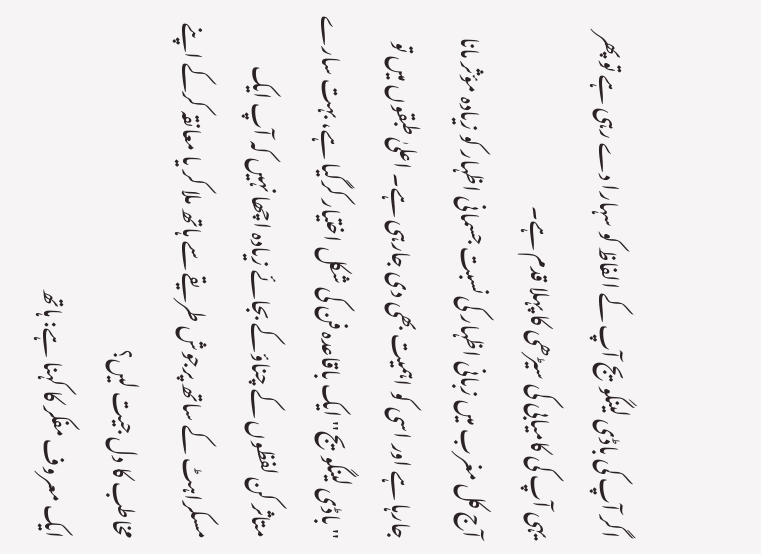اگر آپ کی باڈی لینگویج آپ کے الفاظ کو سہارا دے رہی ہے تو پھر یہی آپ کی کامیابی کی سیڑھی کا پہلا قدم ہے۔
آج کل مغرب میں زبانی اظہار کی نسبت جسمانی اظہار کو زیادہ مؤثر مانا جارہا ہے اور اسی کو اہمیت بھی دی جارہی ہے۔ اعلیٰ طبقوں میں تو ''باڈی لینگویج'' ایک باقاعدہ فن کی شکل اختیار کرگیا ہے، بہت سارے متاثر کن لفظوں کے چناؤکے بجائے زیادہ اچھا نہیں کہ آپ ایک مسکراہٹ کے ساتھ پرجوش طریقے سے ہاتھ ملا کر یا معانقہ کرکے اپنے مخاطب کا دل جیت لیں؟
ایک معروف مفکر کا کہنا ہے: ہاتھ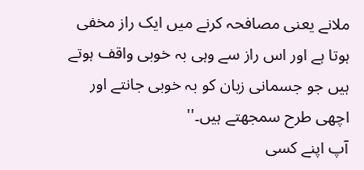ملانے یعنی مصافحہ کرنے میں ایک راز مخفی ہوتا ہے اور اس راز سے وہی بہ خوبی واقف ہوتے ہیں جو جسمانی زبان کو بہ خوبی جانتے اور اچھی طرح سمجھتے ہیں۔''
آپ اپنے کسی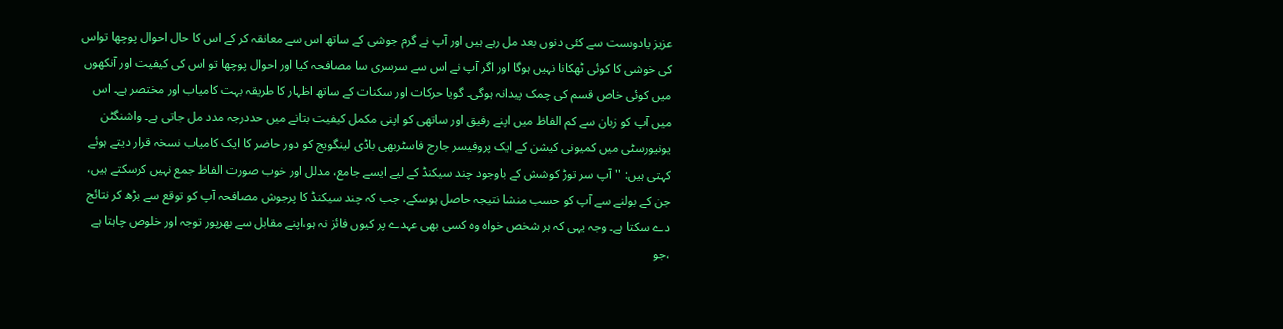عزیز یادوںست سے کئی دنوں بعد مل رہے ہیں اور آپ نے گرم جوشی کے ساتھ اس سے معانقہ کر کے اس کا حال احوال پوچھا تواس کی خوشی کا کوئی ٹھکانا نہیں ہوگا اور اگر آپ نے اس سے سرسری سا مصافحہ کیا اور احوال پوچھا تو اس کی کیفیت اور آنکھوں میں کوئی خاص قسم کی چمک پیدانہ ہوگی۔ گویا حرکات اور سکنات کے ساتھ اظہار کا طریقہ بہت کامیاب اور مختصر ہے۔ اس میں آپ کو زبان سے کم الفاظ میں اپنے رفیق اور ساتھی کو اپنی مکمل کیفیت بتانے میں حددرجہ مدد مل جاتی ہے۔ واشنگٹن یونیورسٹی میں کمیونی کیشن کے ایک پروفیسر جارج فاسٹربھی باڈی لینگویج کو دور حاضر کا ایک کامیاب نسخہ قرار دیتے ہوئے کہتی ہیں: ''آپ سر توڑ کوشش کے باوجود چند سیکنڈ کے لیے ایسے جامع، مدلل اور خوب صورت الفاظ جمع نہیں کرسکتے ہیں، جن کے بولنے سے آپ کو حسب منشا نتیجہ حاصل ہوسکے، جب کہ چند سیکنڈ کا پرجوش مصافحہ آپ کو توقع سے بڑھ کر نتائج دے سکتا ہے۔ وجہ یہی کہ ہر شخص خواہ وہ کسی بھی عہدے پر کیوں فائز نہ ہو،اپنے مقابل سے بھرپور توجہ اور خلوص چاہتا ہے ،جو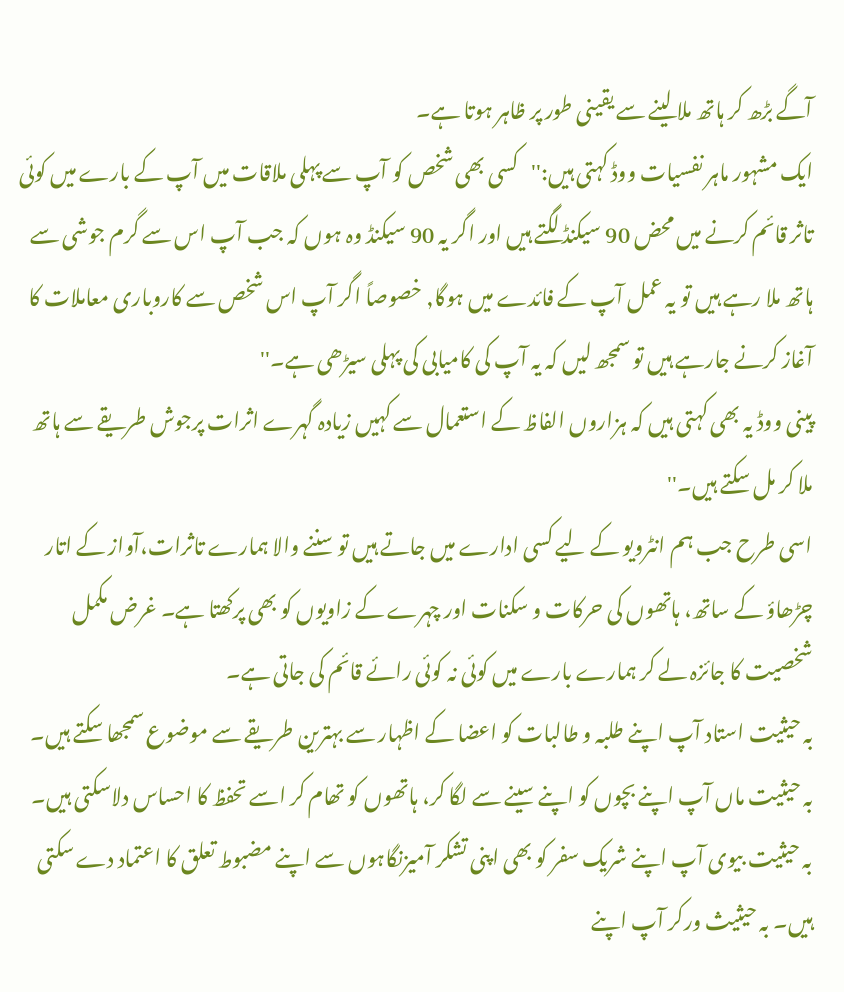آگے بڑھ کر ہاتھ ملا لینے سے یقینی طور پر ظاہر ہوتا ہے۔
ایک مشہور ماہر نفسیات ووڈ کہتی ہیں:''کسی بھی شخص کو آپ سے پہلی ملاقات میں آپ کے بارے میں کوئی تاثر قائم کرنے میں محض 90 سیکنڈ لگتے ہیں اور اگر یہ 90 سیکنڈ وہ ہوں کہ جب آپ اس سے گرم جوشی سے ہاتھ ملا رہے ہیں تو یہ عمل آپ کے فائدے میں ہوگا, خصوصاً اگر آپ اس شخص سے کاروباری معاملات کا آغاز کرنے جارہے ہیں تو سمجھ لیں کہ یہ آپ کی کامیابی کی پہلی سیڑھی ہے۔''
پینی ووڈ یہ بھی کہتی ہیں کہ ہزاروں الفاظ کے استعمال سے کہیں زیادہ گہرے اثرات پرجوش طریقے سے ہاتھ ملا کر مل سکتے ہیں۔''
اسی طرح جب ہم انٹرویو کے لیے کسی ادارے میں جاتے ہیں تو سننے والا ہمارے تاثرات،آواز کے اتار چڑھاؤ کے ساتھ، ہاتھوں کی حرکات و سکنات اور چہرے کے زاویوں کو بھی پرکھتا ہے۔ غرض مکمل شخصیت کا جائزہ لے کر ہمارے بارے میں کوئی نہ کوئی رائے قائم کی جاتی ہے۔
بہ حیثیت استاد آپ اپنے طلبہ و طالبات کو اعضا کے اظہار سے بہترین طریقے سے موضوع سمجھا سکتے ہیں۔ بہ حیثیت ماں آپ اپنے بچوں کو اپنے سینے سے لگا کر، ہاتھوں کو تھام کر اسے تحفظ کا احساس دلاسکتی ہیں۔
بہ حیثیت بیوی آپ اپنے شریک سفر کو بھی اپنی تشکر آمیزنگاہوں سے اپنے مضبوط تعلق کا اعتماد دے سکتی ہیں۔ بہ حیثیث ورکر آپ اپنے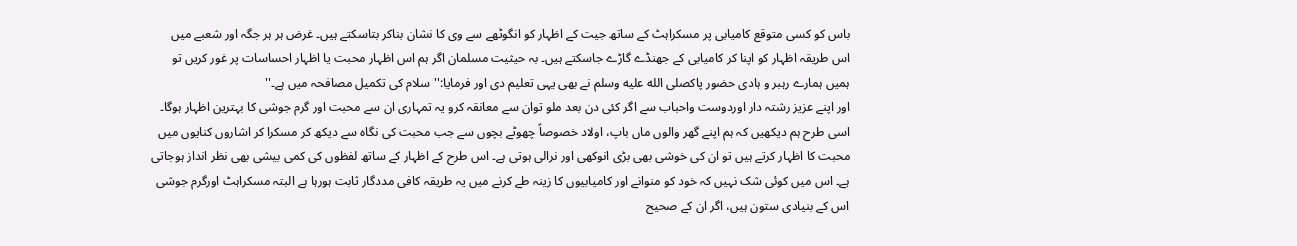باس کو کسی متوقع کامیابی پر مسکراہٹ کے ساتھ جیت کے اظہار کو انگوٹھے سے وی کا نشان بناکر بتاسکتے ہیں۔ غرض ہر ہر جگہ اور شعبے میں اس طریقہ اظہار کو اپنا کر کامیابی کے جھنڈے گاڑے جاسکتے ہیں۔ بہ حیثیت مسلمان اگر ہم اس اظہار محبت یا اظہار احساسات پر غور کریں تو ہمیں ہمارے رہبر و ہادی حضور پاکصلى الله عليه وسلم نے بھی یہی تعلیم دی اور فرمایا:''سلام کی تکمیل مصافحہ میں ہے۔''
اور اپنے عزیز رشتہ دار اوردوست واحباب سے اگر کئی دن بعد ملو توان سے معانقہ کرو یہ تمہاری ان سے محبت اور گرم جوشی کا بہترین اظہار ہوگا۔
اسی طرح ہم دیکھیں کہ ہم اپنے گھر والوں ماں باپ، اولاد خصوصاً چھوٹے بچوں سے جب محبت کی نگاہ سے دیکھ کر مسکرا کر اشاروں کنایوں میں محبت کا اظہار کرتے ہیں تو ان کی خوشی بھی بڑی انوکھی اور نرالی ہوتی ہے۔ اس طرح کے اظہار کے ساتھ لفظوں کی کمی بیشی بھی نظر انداز ہوجاتی ہے۔ اس میں کوئی شک نہیں کہ خود کو منوانے اور کامیابیوں کا زینہ طے کرنے میں یہ طریقہ کافی مددگار ثابت ہورہا ہے البتہ مسکراہٹ اورگرم جوشی اس کے بنیادی ستون ہیں، اگر ان کے صحیح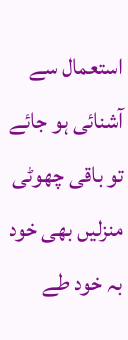استعمال سے آشنائی ہو جائے تو باقی چھوٹی منزلیں بھی خود بہ خود طے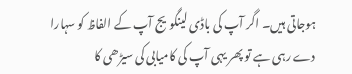ہوجاتی ہیں۔ اگر آپ کی باڈی لینگویج آپ کے الفاظ کو سہارا دے رہی ہے تو پھر یہی آپ کی کامیابی کی سیڑھی کا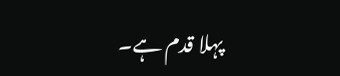پہلا قدم ہے۔